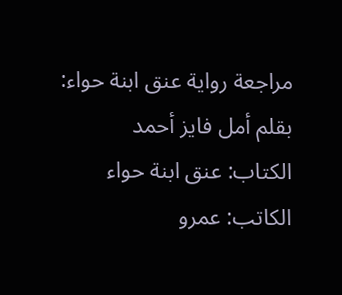مراجعة رواية عنق ابنة حواء:
بقلم أمل فايز أحمد
الكتاب: عنق ابنة حواء
الكاتب: عمرو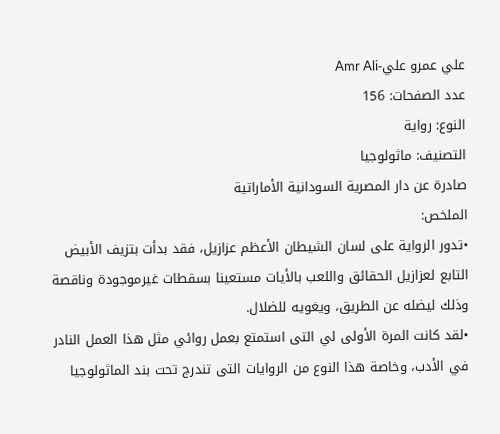علي عمرو علي-Amr Ali
عدد الصفحات: 156
النوع: رواية
التصنيف: ماثولوجيا
صادرة عن دار المصرية السودانية الأماراتية
الملخص:
•تدور الرواية على لسان الشيطان الأعظم عزازيل، فقد بدأت بتزيف الأبيض التابع لعزازيل الحقائق واللعب بالأيات مستعينا بسقطات غيرموجودة وناقصة وذلك ليضله عن الطريق، ويغويه للضلال.
•لقد كانت المرة الأولى لي التى استمتع بعمل روائي مثل هذا العمل النادر في الأدب، وخاصة هذا النوع من الروايات التى تندرج تحت بند الماثولوجيا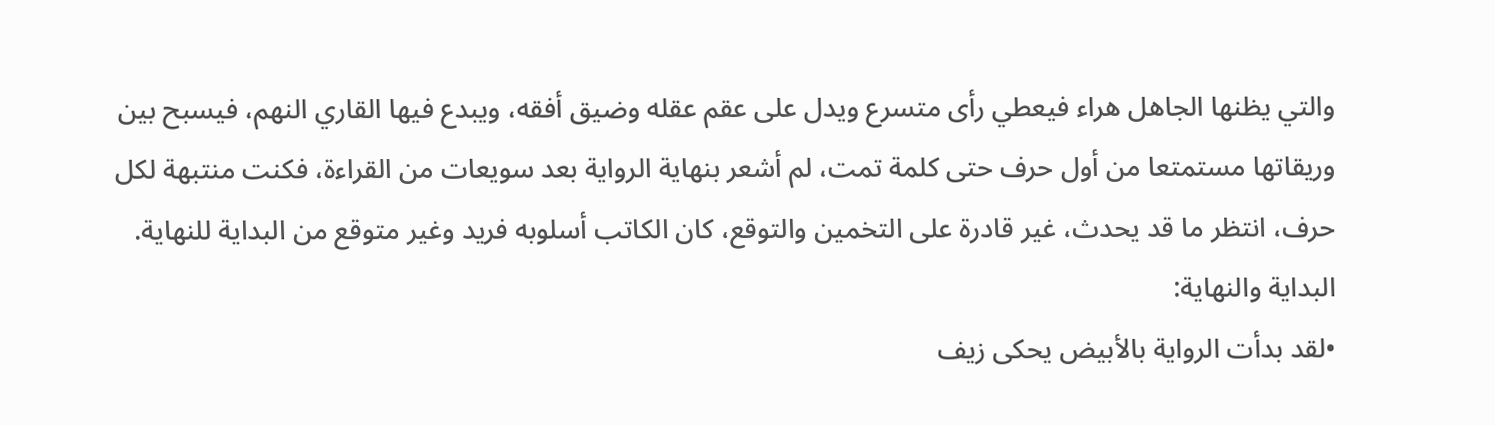والتي يظنها الجاهل هراء فيعطي رأى متسرع ويدل على عقم عقله وضيق أفقه، ويبدع فيها القاري النهم، فيسبح بين وريقاتها مستمتعا من أول حرف حتى كلمة تمت، لم أشعر بنهاية الرواية بعد سويعات من القراءة، فكنت منتبهة لكل حرف، انتظر ما قد يحدث، غير قادرة على التخمين والتوقع، كان الكاتب أسلوبه فريد وغير متوقع من البداية للنهاية.
البداية والنهاية:
•لقد بدأت الرواية بالأبيض يحكى زيف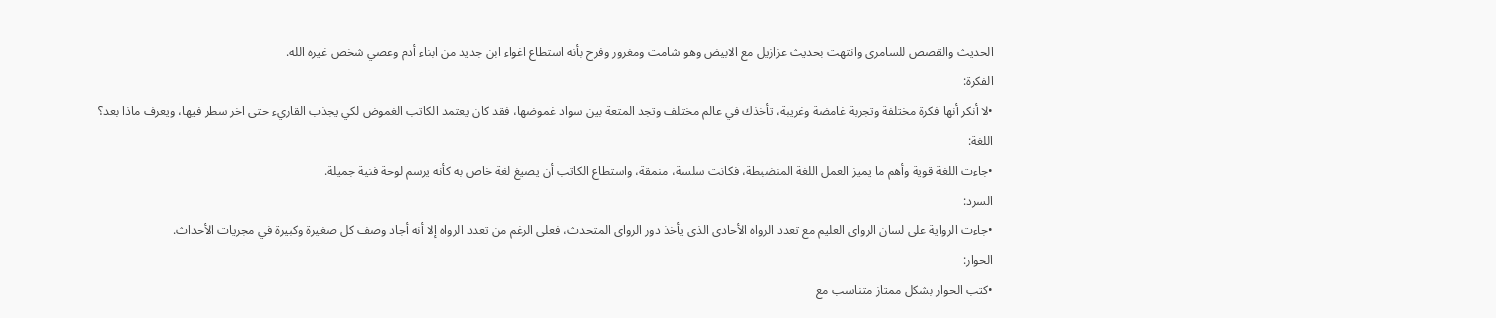الحديث والقصص للسامرى وانتهت بحديث عزازيل مع الابيض وهو شامت ومغرور وفرح بأنه استطاع اغواء ابن جديد من ابناء أدم وعصي شخص غيره الله.
الفكرة:
•لا أنكر أنها فكرة مختلفة وتجربة غامضة وغريبة، تأخذك في عالم مختلف وتجد المتعة بين سواد غموضها، فقد كان يعتمد الكاتب الغموض لكي يجذب القاريء حتى اخر سطر فيها، ويعرف ماذا بعد؟
اللغة:
•جاءت اللغة قوية وأهم ما يميز العمل اللغة المنضبطة، فكانت سلسة، منمقة، واستطاع الكاتب أن يصيغ لغة خاص به كأنه يرسم لوحة فنية جميلة.
السرد:
•جاءت الرواية على لسان الرواى العليم مع تعدد الرواه الأحادى الذى يأخذ دور الرواى المتحدث، فعلى الرغم من تعدد الرواه إلا أنه أجاد وصف كل صغيرة وكبيرة في مجريات الأحداث.
الحوار:
•كتب الحوار بشكل ممتاز متناسب مع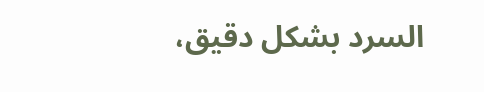السرد بشكل دقيق،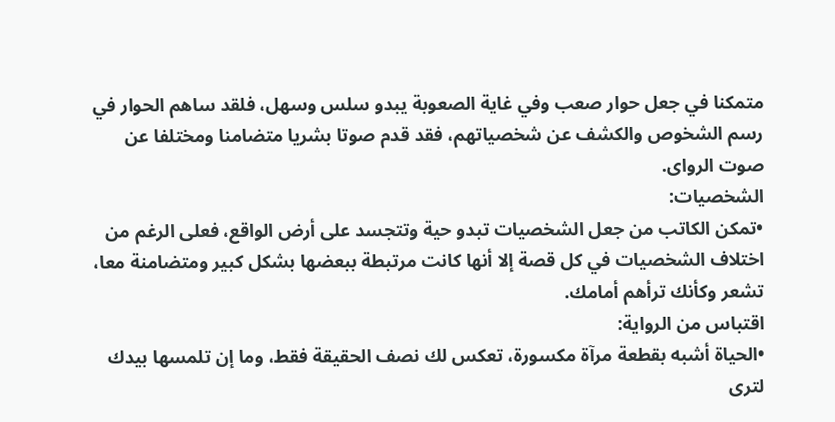متمكنا في جعل حوار صعب وفي غاية الصعوبة يبدو سلس وسهل، فلقد ساهم الحوار في رسم الشخوص والكشف عن شخصياتهم، فقد قدم صوتا بشريا متضامنا ومختلفا عن صوت الرواى.
الشخصيات:
•تمكن الكاتب من جعل الشخصيات تبدو حية وتتجسد على أرض الواقع، فعلى الرغم من اختلاف الشخصيات في كل قصة إلا أنها كانت مرتبطة ببعضها بشكل كبير ومتضامنة معا، تشعر وكأنك ترأهم أمامك.
اقتباس من الرواية:
•الحياة أشبه بقطعة مرآة مكسورة، تعكس لك نصف الحقيقة فقط، وما إن تلمسها بيدك لترى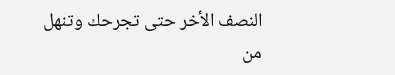النصف الأخر حتى تجرحك وتنهل من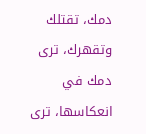دمك، تقتلك وتقهرك، ترى دمك في انعكاسها، ترى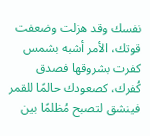نفسك وقد هزلت وضعفت قوتك، الأمر أشبه بشمس كفرت بشروقها فصدق كُفرك، كصعودك حالمًا للقمر فينشق لتصبح مُظلمًا بين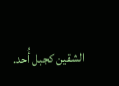الشقين كجبل أُحد.